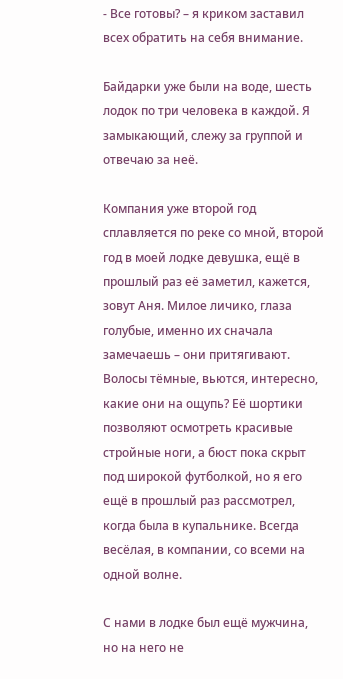- Все готовы? – я криком заставил всех обратить на себя внимание.

Байдарки уже были на воде, шесть лодок по три человека в каждой. Я замыкающий, слежу за группой и отвечаю за неё.

Компания уже второй год сплавляется по реке со мной, второй год в моей лодке девушка, ещё в прошлый раз её заметил, кажется, зовут Аня. Милое личико, глаза голубые, именно их сначала замечаешь – они притягивают. Волосы тёмные, вьются, интересно, какие они на ощупь? Её шортики позволяют осмотреть красивые стройные ноги, а бюст пока скрыт под широкой футболкой, но я его ещё в прошлый раз рассмотрел, когда была в купальнике. Всегда весёлая, в компании, со всеми на одной волне.

С нами в лодке был ещё мужчина, но на него не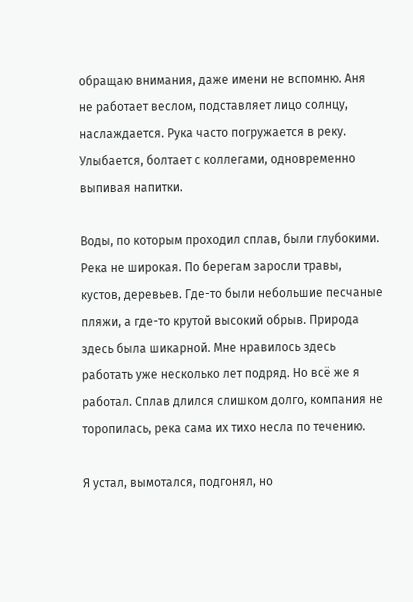обращаю внимания, даже имени не вспомню. Аня не работает веслом, подставляет лицо солнцу, наслаждается. Рука часто погружается в реку. Улыбается, болтает с коллегами, одновременно выпивая напитки.

Воды, по которым проходил сплав, были глубокими. Река не широкая. По берегам заросли травы, кустов, деревьев. Где-то были небольшие песчаные пляжи, а где-то крутой высокий обрыв. Природа здесь была шикарной. Мне нравилось здесь работать уже несколько лет подряд. Но всё же я работал. Сплав длился слишком долго, компания не торопилась, река сама их тихо несла по течению.

Я устал, вымотался, подгонял, но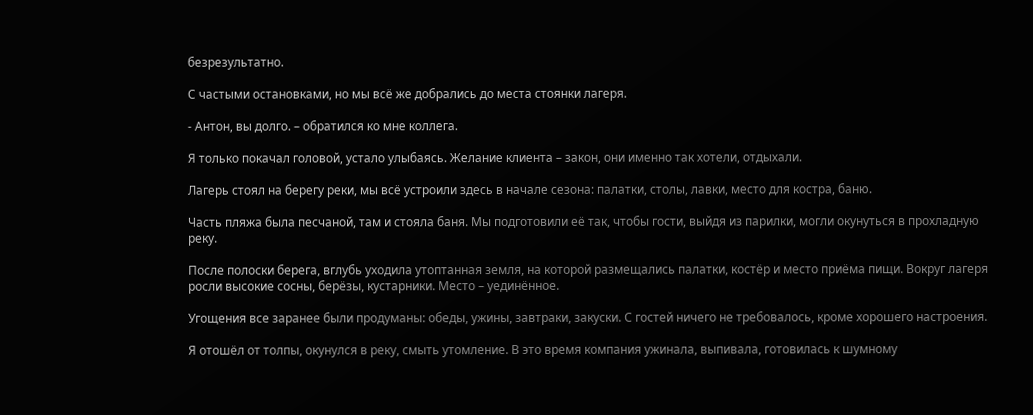безрезультатно.

С частыми остановками, но мы всё же добрались до места стоянки лагеря.

- Антон, вы долго. – обратился ко мне коллега.

Я только покачал головой, устало улыбаясь. Желание клиента – закон, они именно так хотели, отдыхали.

Лагерь стоял на берегу реки, мы всё устроили здесь в начале сезона: палатки, столы, лавки, место для костра, баню.

Часть пляжа была песчаной, там и стояла баня. Мы подготовили её так, чтобы гости, выйдя из парилки, могли окунуться в прохладную реку.

После полоски берега, вглубь уходила утоптанная земля, на которой размещались палатки, костёр и место приёма пищи. Вокруг лагеря росли высокие сосны, берёзы, кустарники. Место – уединённое.

Угощения все заранее были продуманы: обеды, ужины, завтраки, закуски. С гостей ничего не требовалось, кроме хорошего настроения.

Я отошёл от толпы, окунулся в реку, смыть утомление. В это время компания ужинала, выпивала, готовилась к шумному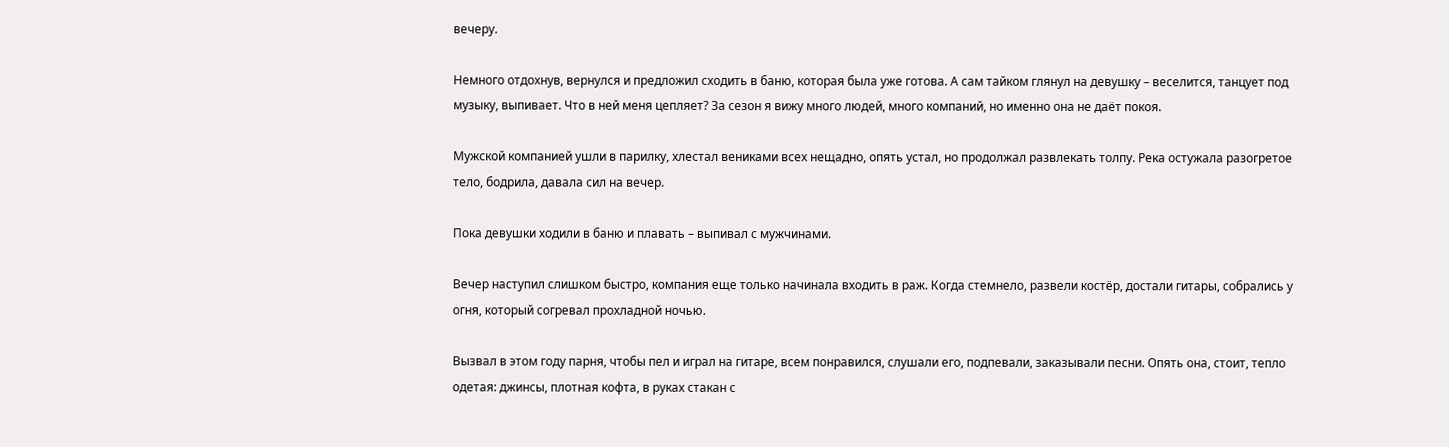вечеру.

Немного отдохнув, вернулся и предложил сходить в баню, которая была уже готова. А сам тайком глянул на девушку – веселится, танцует под музыку, выпивает. Что в ней меня цепляет? За сезон я вижу много людей, много компаний, но именно она не даёт покоя.

Мужской компанией ушли в парилку, хлестал вениками всех нещадно, опять устал, но продолжал развлекать толпу. Река остужала разогретое тело, бодрила, давала сил на вечер.

Пока девушки ходили в баню и плавать – выпивал с мужчинами.

Вечер наступил слишком быстро, компания еще только начинала входить в раж. Когда стемнело, развели костёр, достали гитары, собрались у огня, который согревал прохладной ночью.

Вызвал в этом году парня, чтобы пел и играл на гитаре, всем понравился, слушали его, подпевали, заказывали песни. Опять она, стоит, тепло одетая: джинсы, плотная кофта, в руках стакан с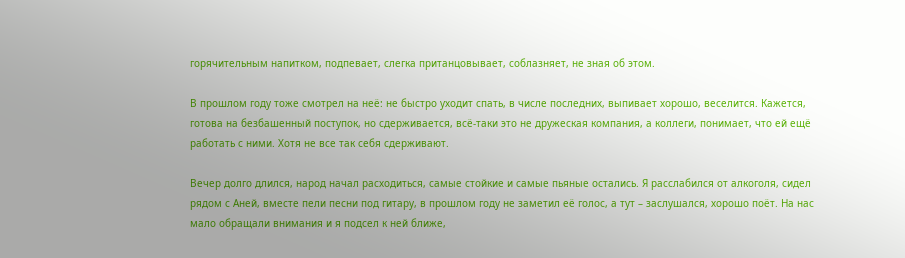горячительным напитком, подпевает, слегка пританцовывает, соблазняет, не зная об этом.

В прошлом году тоже смотрел на неё: не быстро уходит спать, в числе последних, выпивает хорошо, веселится. Кажется, готова на безбашенный поступок, но сдерживается, всё-таки это не дружеская компания, а коллеги, понимает, что ей ещё работать с ними. Хотя не все так себя сдерживают.

Вечер долго длился, народ начал расходиться, самые стойкие и самые пьяные остались. Я расслабился от алкоголя, сидел рядом с Аней, вместе пели песни под гитару, в прошлом году не заметил её голос, а тут – заслушался, хорошо поёт. На нас мало обращали внимания и я подсел к ней ближе,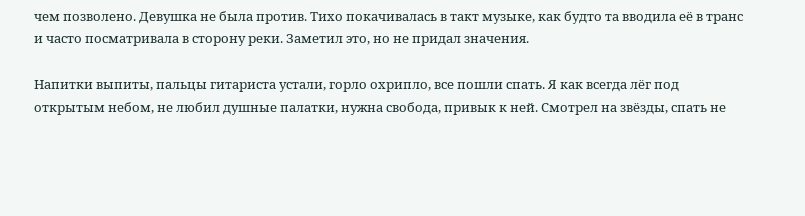чем позволено. Девушка не была против. Тихо покачивалась в такт музыке, как будто та вводила её в транс и часто посматривала в сторону реки. Заметил это, но не придал значения.

Напитки выпиты, пальцы гитариста устали, горло охрипло, все пошли спать. Я как всегда лёг под открытым небом, не любил душные палатки, нужна свобода, привык к ней. Смотрел на звёзды, спать не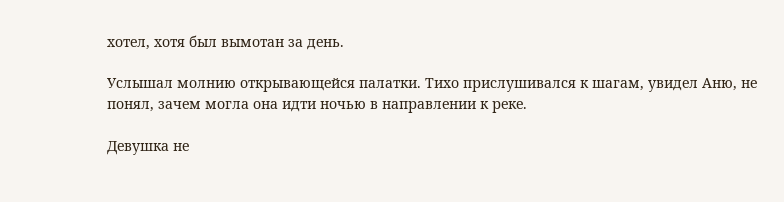хотел, хотя был вымотан за день.

Услышал молнию открывающейся палатки. Тихо прислушивался к шагам, увидел Аню, не понял, зачем могла она идти ночью в направлении к реке.

Девушка не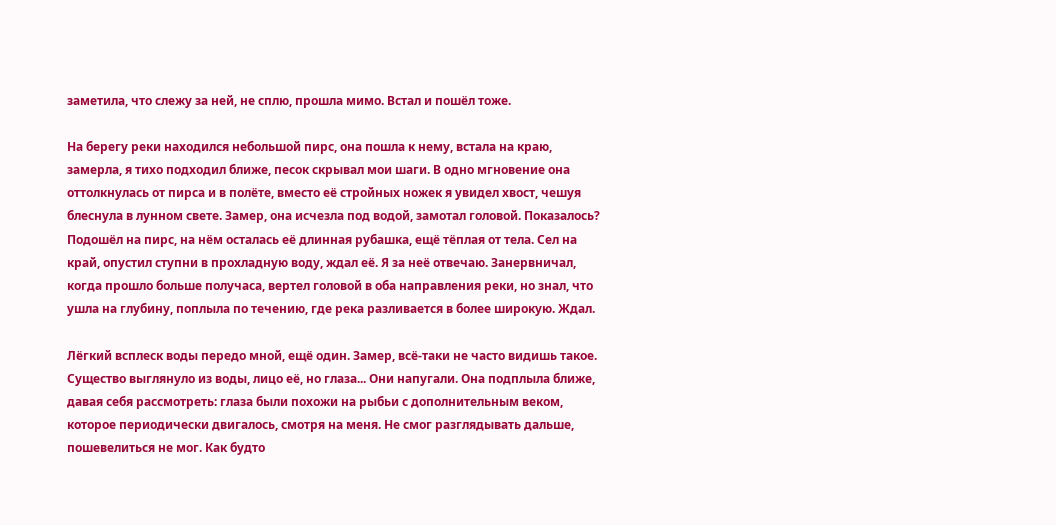заметила, что слежу за ней, не сплю, прошла мимо. Встал и пошёл тоже.

На берегу реки находился небольшой пирс, она пошла к нему, встала на краю, замерла, я тихо подходил ближе, песок скрывал мои шаги. В одно мгновение она оттолкнулась от пирса и в полёте, вместо её стройных ножек я увидел хвост, чешуя блеснула в лунном свете. Замер, она исчезла под водой, замотал головой. Показалось? Подошёл на пирс, на нём осталась её длинная рубашка, ещё тёплая от тела. Сел на край, опустил ступни в прохладную воду, ждал её. Я за неё отвечаю. Занервничал, когда прошло больше получаса, вертел головой в оба направления реки, но знал, что ушла на глубину, поплыла по течению, где река разливается в более широкую. Ждал.

Лёгкий всплеск воды передо мной, ещё один. Замер, всё-таки не часто видишь такое. Существо выглянуло из воды, лицо её, но глаза... Они напугали. Она подплыла ближе, давая себя рассмотреть: глаза были похожи на рыбьи с дополнительным веком, которое периодически двигалось, смотря на меня. Не смог разглядывать дальше, пошевелиться не мог. Как будто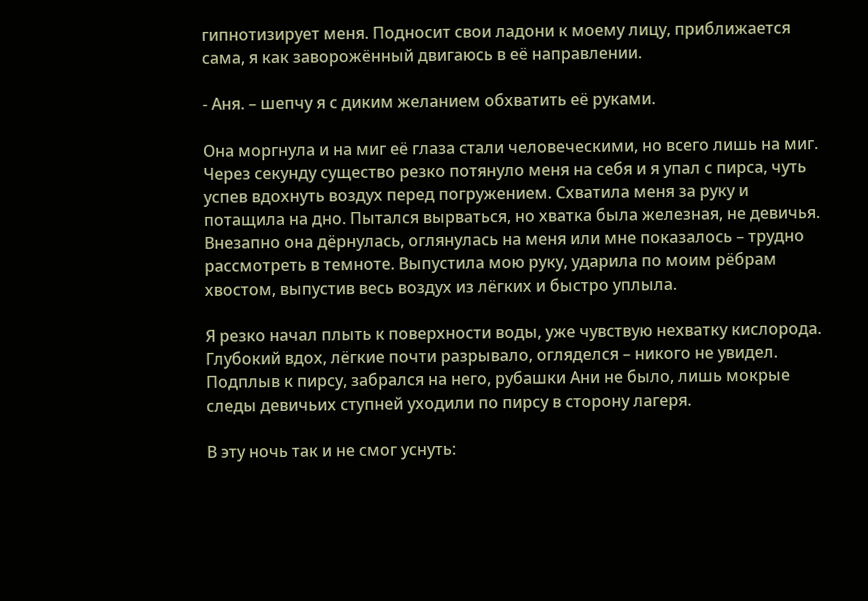гипнотизирует меня. Подносит свои ладони к моему лицу, приближается сама, я как заворожённый двигаюсь в её направлении.

- Аня. – шепчу я с диким желанием обхватить её руками.

Она моргнула и на миг её глаза стали человеческими, но всего лишь на миг. Через секунду существо резко потянуло меня на себя и я упал с пирса, чуть успев вдохнуть воздух перед погружением. Схватила меня за руку и потащила на дно. Пытался вырваться, но хватка была железная, не девичья. Внезапно она дёрнулась, оглянулась на меня или мне показалось – трудно рассмотреть в темноте. Выпустила мою руку, ударила по моим рёбрам хвостом, выпустив весь воздух из лёгких и быстро уплыла.

Я резко начал плыть к поверхности воды, уже чувствую нехватку кислорода. Глубокий вдох, лёгкие почти разрывало, огляделся – никого не увидел. Подплыв к пирсу, забрался на него, рубашки Ани не было, лишь мокрые следы девичьих ступней уходили по пирсу в сторону лагеря.

В эту ночь так и не смог уснуть: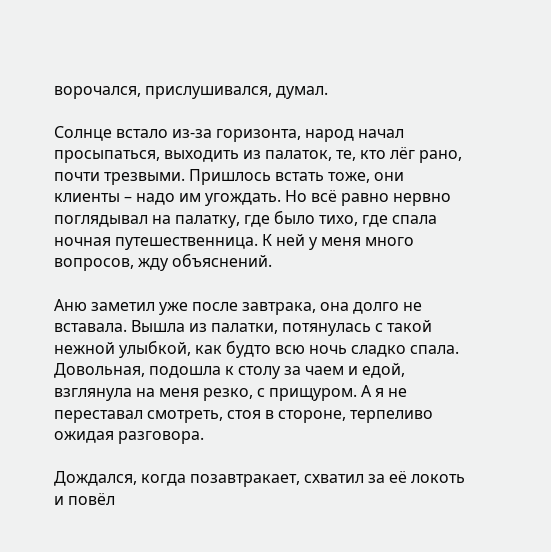ворочался, прислушивался, думал.

Солнце встало из-за горизонта, народ начал просыпаться, выходить из палаток, те, кто лёг рано, почти трезвыми. Пришлось встать тоже, они клиенты – надо им угождать. Но всё равно нервно поглядывал на палатку, где было тихо, где спала ночная путешественница. К ней у меня много вопросов, жду объяснений.

Аню заметил уже после завтрака, она долго не вставала. Вышла из палатки, потянулась с такой нежной улыбкой, как будто всю ночь сладко спала. Довольная, подошла к столу за чаем и едой, взглянула на меня резко, с прищуром. А я не переставал смотреть, стоя в стороне, терпеливо ожидая разговора.

Дождался, когда позавтракает, схватил за её локоть и повёл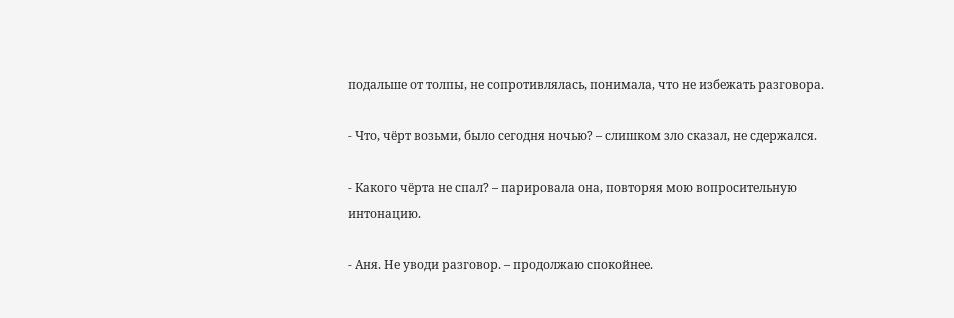подальше от толпы, не сопротивлялась, понимала, что не избежать разговора.

- Что, чёрт возьми, было сегодня ночью? – слишком зло сказал, не сдержался.

- Какого чёрта не спал? – парировала она, повторяя мою вопросительную интонацию.

- Аня. Не уводи разговор. – продолжаю спокойнее.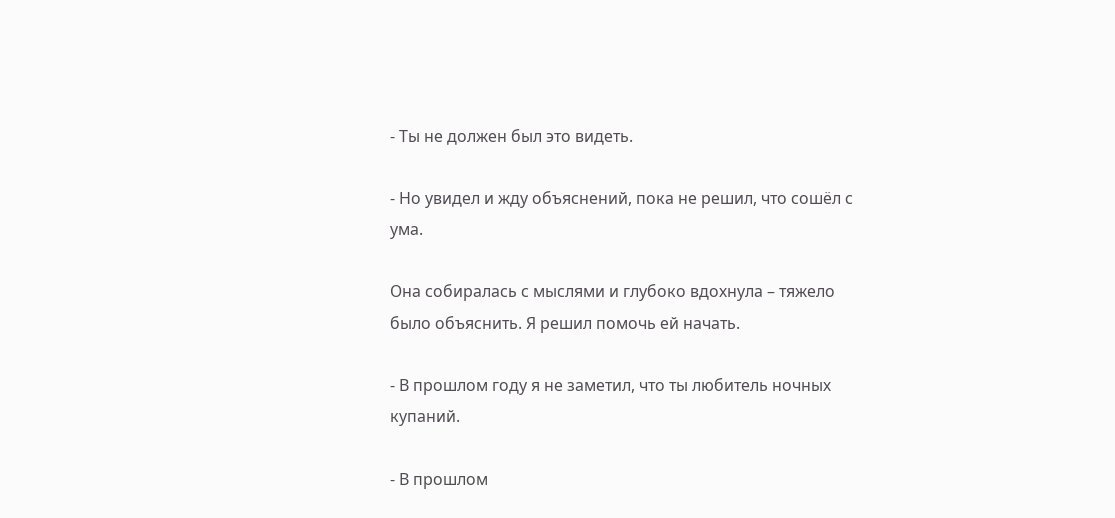- Ты не должен был это видеть.

- Но увидел и жду объяснений, пока не решил, что сошёл с ума.

Она собиралась с мыслями и глубоко вдохнула – тяжело было объяснить. Я решил помочь ей начать.

- В прошлом году я не заметил, что ты любитель ночных купаний.

- В прошлом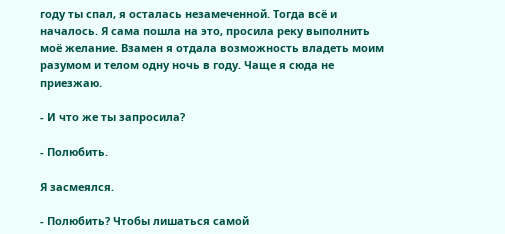году ты спал, я осталась незамеченной. Тогда всё и началось. Я сама пошла на это, просила реку выполнить моё желание. Взамен я отдала возможность владеть моим разумом и телом одну ночь в году. Чаще я сюда не приезжаю.

- И что же ты запросила?

- Полюбить.

Я засмеялся.

- Полюбить? Чтобы лишаться самой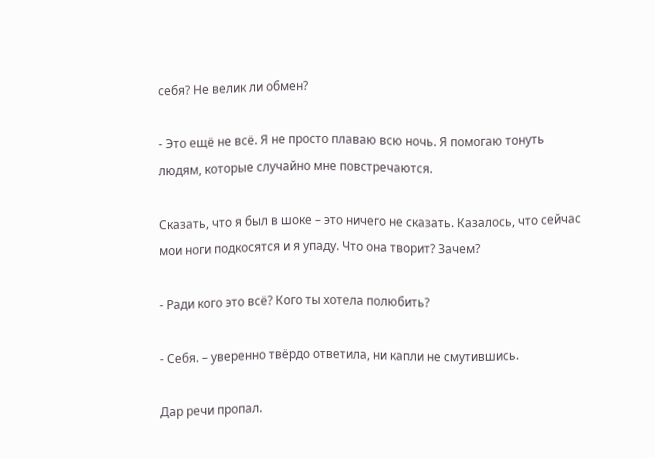себя? Не велик ли обмен?

- Это ещё не всё. Я не просто плаваю всю ночь. Я помогаю тонуть людям, которые случайно мне повстречаются.

Сказать, что я был в шоке – это ничего не сказать. Казалось, что сейчас мои ноги подкосятся и я упаду. Что она творит? Зачем?

- Ради кого это всё? Кого ты хотела полюбить?

- Себя. – уверенно твёрдо ответила, ни капли не смутившись.

Дар речи пропал.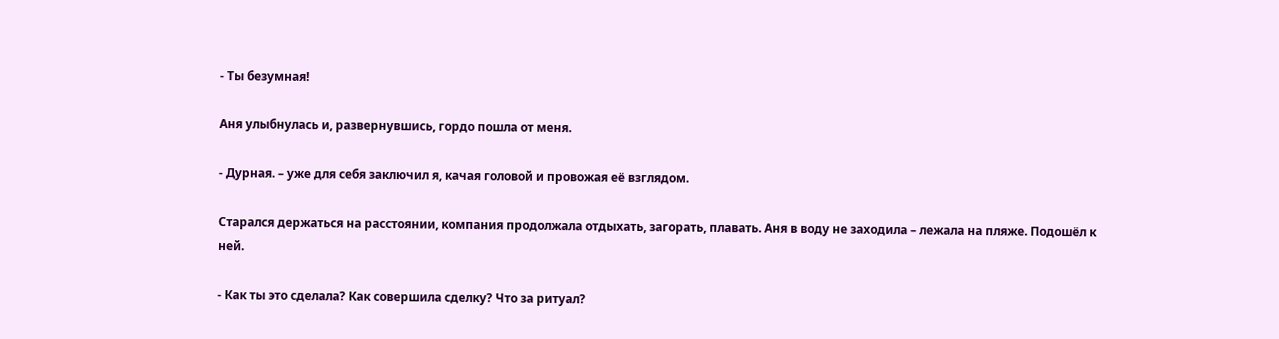- Ты безумная!

Аня улыбнулась и, развернувшись, гордо пошла от меня.

- Дурная. – уже для себя заключил я, качая головой и провожая её взглядом.

Старался держаться на расстоянии, компания продолжала отдыхать, загорать, плавать. Аня в воду не заходила – лежала на пляже. Подошёл к ней.

- Как ты это сделала? Как совершила сделку? Что за ритуал?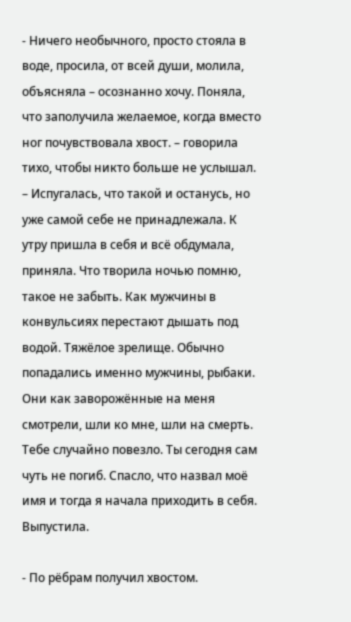- Ничего необычного, просто стояла в воде, просила, от всей души, молила, объясняла – осознанно хочу. Поняла, что заполучила желаемое, когда вместо ног почувствовала хвост. – говорила тихо, чтобы никто больше не услышал. – Испугалась, что такой и останусь, но уже самой себе не принадлежала. К утру пришла в себя и всё обдумала, приняла. Что творила ночью помню, такое не забыть. Как мужчины в конвульсиях перестают дышать под водой. Тяжёлое зрелище. Обычно попадались именно мужчины, рыбаки. Они как заворожённые на меня смотрели, шли ко мне, шли на смерть. Тебе случайно повезло. Ты сегодня сам чуть не погиб. Спасло, что назвал моё имя и тогда я начала приходить в себя. Выпустила.

- По рёбрам получил хвостом.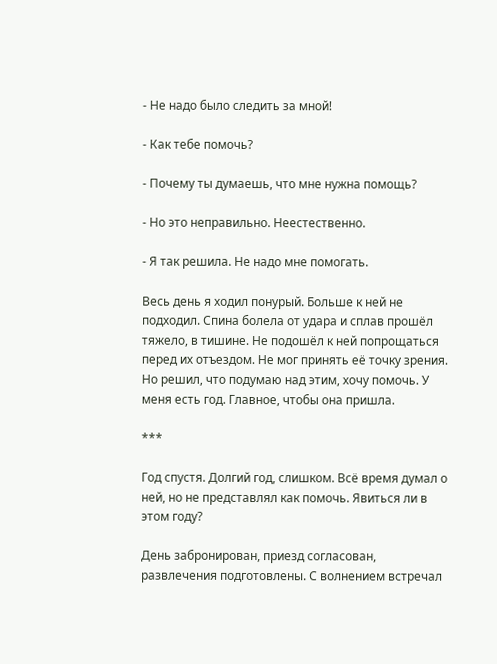- Не надо было следить за мной!

- Как тебе помочь?

- Почему ты думаешь, что мне нужна помощь?

- Но это неправильно. Неестественно.

- Я так решила. Не надо мне помогать.

Весь день я ходил понурый. Больше к ней не подходил. Спина болела от удара и сплав прошёл тяжело, в тишине. Не подошёл к ней попрощаться перед их отъездом. Не мог принять её точку зрения. Но решил, что подумаю над этим, хочу помочь. У меня есть год. Главное, чтобы она пришла.

***

Год спустя. Долгий год, слишком. Всё время думал о ней, но не представлял как помочь. Явиться ли в этом году?

День забронирован, приезд согласован, развлечения подготовлены. С волнением встречал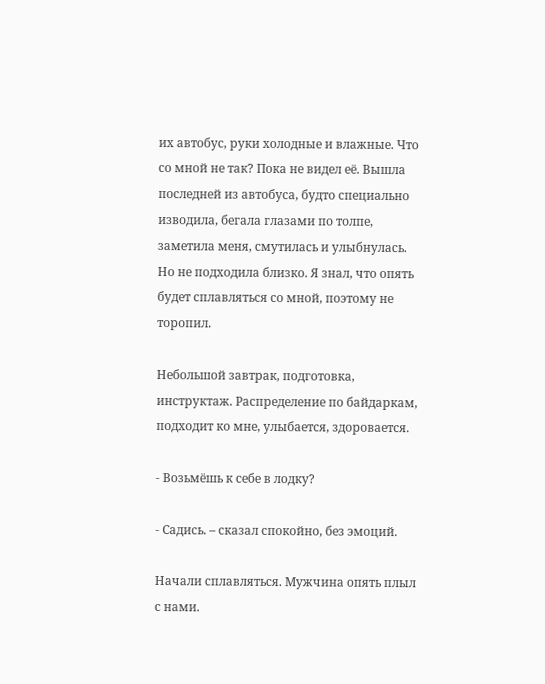их автобус, руки холодные и влажные. Что со мной не так? Пока не видел её. Вышла последней из автобуса, будто специально изводила, бегала глазами по толпе, заметила меня, смутилась и улыбнулась. Но не подходила близко. Я знал, что опять будет сплавляться со мной, поэтому не торопил.

Небольшой завтрак, подготовка, инструктаж. Распределение по байдаркам, подходит ко мне, улыбается, здоровается.

- Возьмёшь к себе в лодку?

- Садись. – сказал спокойно, без эмоций.

Начали сплавляться. Мужчина опять плыл с нами.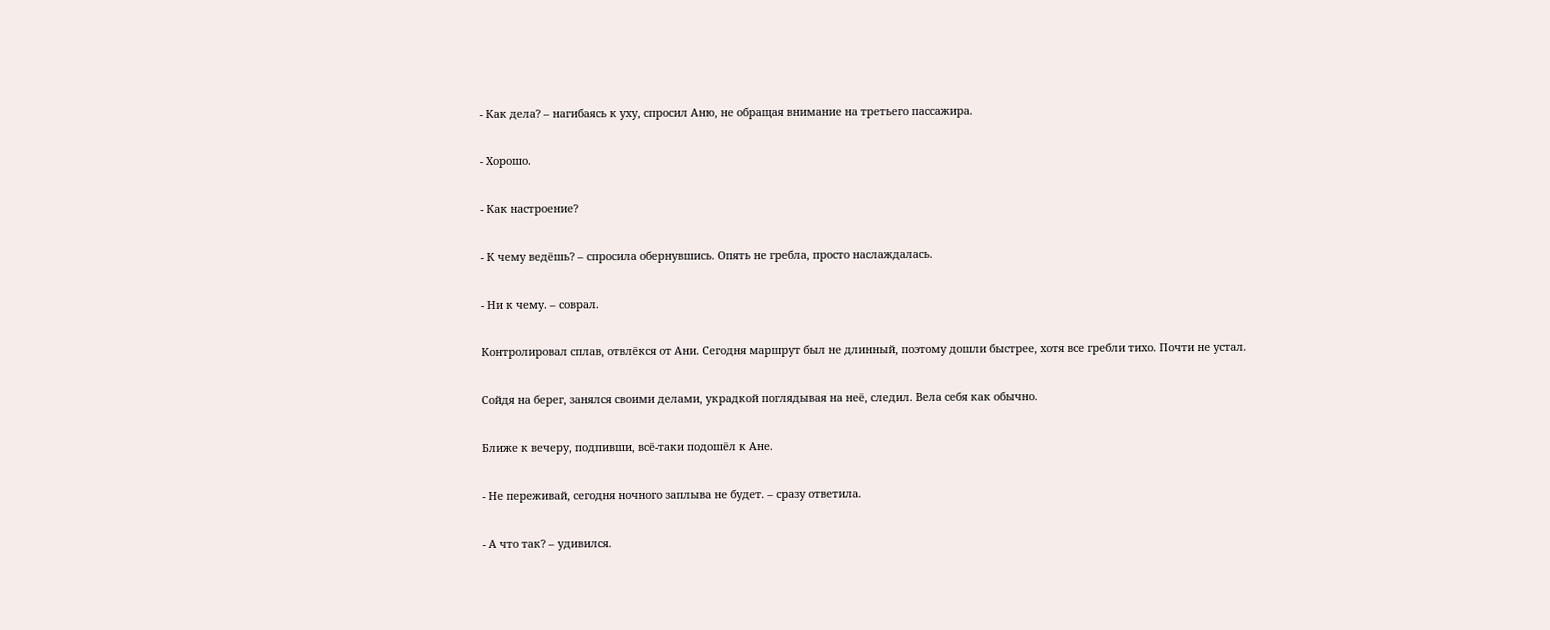- Как дела? – нагибаясь к уху, спросил Аню, не обращая внимание на третьего пассажира.

- Хорошо.

- Как настроение?

- К чему ведёшь? – спросила обернувшись. Опять не гребла, просто наслаждалась.

- Ни к чему. – соврал.

Контролировал сплав, отвлёкся от Ани. Сегодня маршрут был не длинный, поэтому дошли быстрее, хотя все гребли тихо. Почти не устал.

Сойдя на берег, занялся своими делами, украдкой поглядывая на неё, следил. Вела себя как обычно.

Ближе к вечеру, подпивши, всё-таки подошёл к Ане.

- Не переживай, сегодня ночного заплыва не будет. – сразу ответила.

- А что так? – удивился.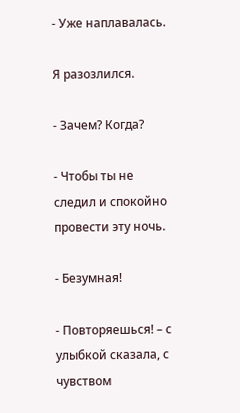- Уже наплавалась.

Я разозлился.

- Зачем? Когда?

- Чтобы ты не следил и спокойно провести эту ночь.

- Безумная!

- Повторяешься! – с улыбкой сказала, с чувством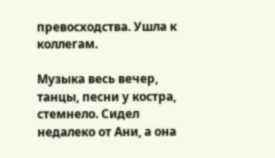превосходства. Ушла к коллегам.

Музыка весь вечер, танцы, песни у костра, стемнело. Сидел недалеко от Ани, а она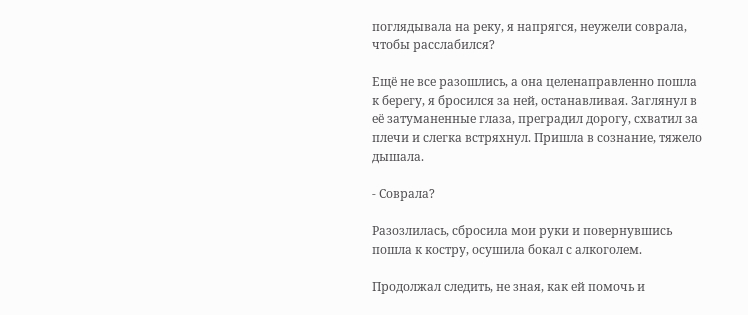поглядывала на реку, я напрягся, неужели соврала, чтобы расслабился?

Ещё не все разошлись, а она целенаправленно пошла к берегу, я бросился за ней, останавливая. Заглянул в её затуманенные глаза, преградил дорогу, схватил за плечи и слегка встряхнул. Пришла в сознание, тяжело дышала.

- Соврала?

Разозлилась, сбросила мои руки и повернувшись пошла к костру, осушила бокал с алкоголем.

Продолжал следить, не зная, как ей помочь и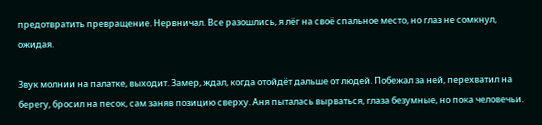предотвратить превращение. Нервничал. Все разошлись, я лёг на своё спальное место, но глаз не сомкнул, ожидая.

Звук молнии на палатке, выходит. Замер, ждал, когда отойдёт дальше от людей. Побежал за ней, перехватил на берегу, бросил на песок, сам заняв позицию сверху. Аня пыталась вырваться, глаза безумные, но пока человечьи.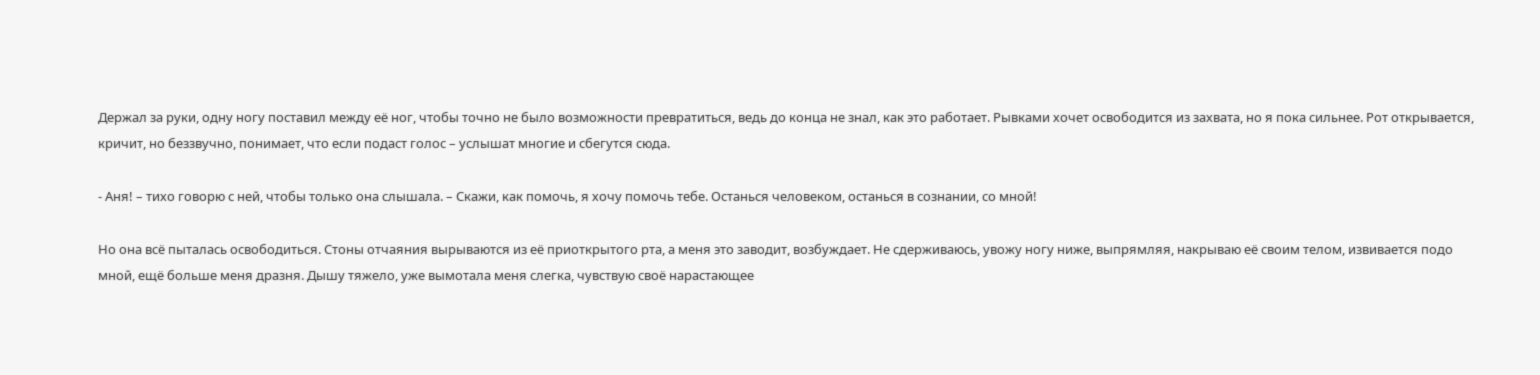Держал за руки, одну ногу поставил между её ног, чтобы точно не было возможности превратиться, ведь до конца не знал, как это работает. Рывками хочет освободится из захвата, но я пока сильнее. Рот открывается, кричит, но беззвучно, понимает, что если подаст голос – услышат многие и сбегутся сюда.

- Аня! – тихо говорю с ней, чтобы только она слышала. – Скажи, как помочь, я хочу помочь тебе. Останься человеком, останься в сознании, со мной!

Но она всё пыталась освободиться. Стоны отчаяния вырываются из её приоткрытого рта, а меня это заводит, возбуждает. Не сдерживаюсь, увожу ногу ниже, выпрямляя, накрываю её своим телом, извивается подо мной, ещё больше меня дразня. Дышу тяжело, уже вымотала меня слегка, чувствую своё нарастающее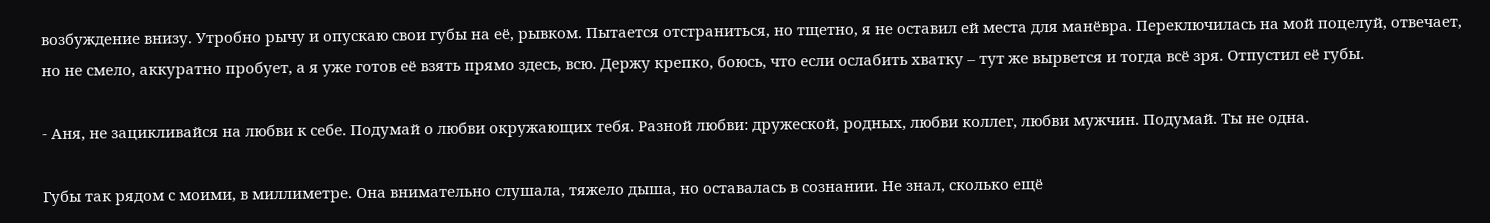возбуждение внизу. Утробно рычу и опускаю свои губы на её, рывком. Пытается отстраниться, но тщетно, я не оставил ей места для манёвра. Переключилась на мой поцелуй, отвечает, но не смело, аккуратно пробует, а я уже готов её взять прямо здесь, всю. Держу крепко, боюсь, что если ослабить хватку – тут же вырвется и тогда всё зря. Отпустил её губы.

- Аня, не зацикливайся на любви к себе. Подумай о любви окружающих тебя. Разной любви: дружеской, родных, любви коллег, любви мужчин. Подумай. Ты не одна.

Губы так рядом с моими, в миллиметре. Она внимательно слушала, тяжело дыша, но оставалась в сознании. Не знал, сколько ещё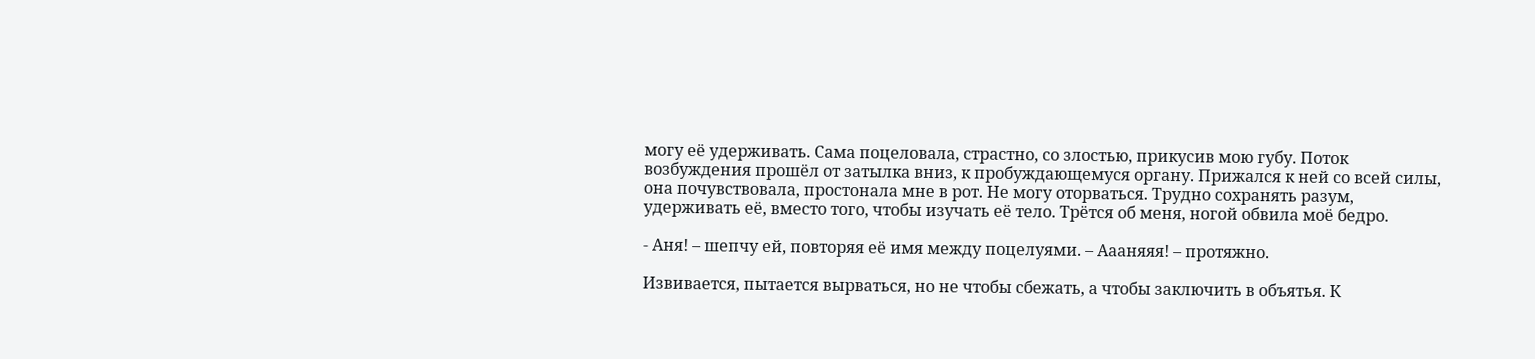могу её удерживать. Сама поцеловала, страстно, со злостью, прикусив мою губу. Поток возбуждения прошёл от затылка вниз, к пробуждающемуся органу. Прижался к ней со всей силы, она почувствовала, простонала мне в рот. Не могу оторваться. Трудно сохранять разум, удерживать её, вместо того, чтобы изучать её тело. Трётся об меня, ногой обвила моё бедро.

- Аня! – шепчу ей, повторяя её имя между поцелуями. – Аааняяя! – протяжно.

Извивается, пытается вырваться, но не чтобы сбежать, а чтобы заключить в объятья. К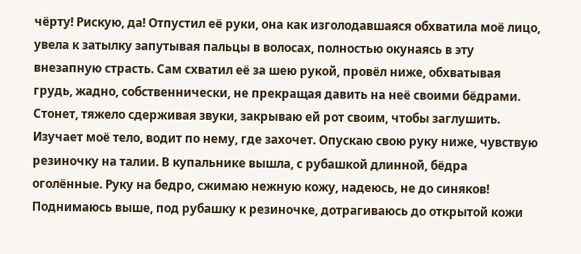чёрту! Рискую, да! Отпустил её руки, она как изголодавшаяся обхватила моё лицо, увела к затылку запутывая пальцы в волосах, полностью окунаясь в эту внезапную страсть. Сам схватил её за шею рукой, провёл ниже, обхватывая грудь, жадно, собственнически, не прекращая давить на неё своими бёдрами. Стонет, тяжело сдерживая звуки, закрываю ей рот своим, чтобы заглушить. Изучает моё тело, водит по нему, где захочет. Опускаю свою руку ниже, чувствую резиночку на талии. В купальнике вышла, с рубашкой длинной, бёдра оголённые. Руку на бедро, сжимаю нежную кожу, надеюсь, не до синяков! Поднимаюсь выше, под рубашку к резиночке, дотрагиваюсь до открытой кожи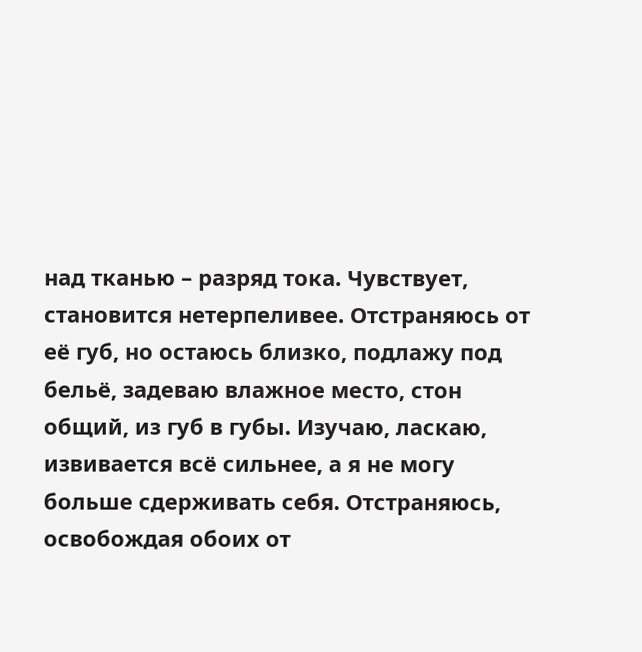над тканью – разряд тока. Чувствует, становится нетерпеливее. Отстраняюсь от её губ, но остаюсь близко, подлажу под бельё, задеваю влажное место, стон общий, из губ в губы. Изучаю, ласкаю, извивается всё сильнее, а я не могу больше сдерживать себя. Отстраняюсь, освобождая обоих от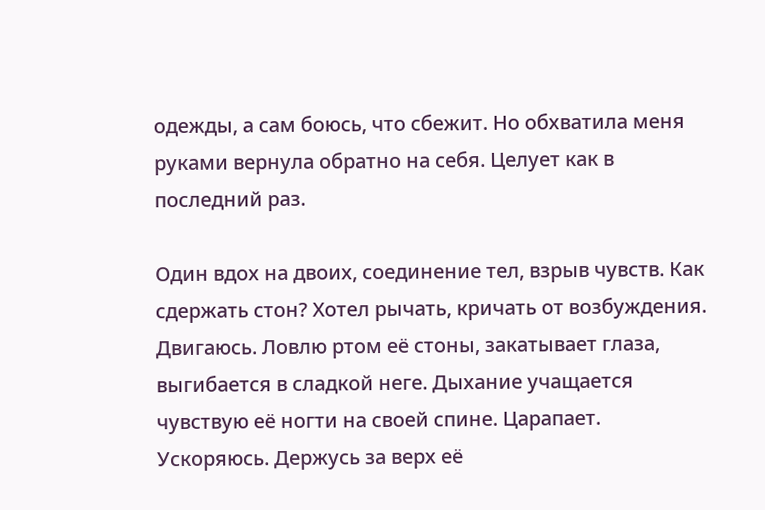одежды, а сам боюсь, что сбежит. Но обхватила меня руками вернула обратно на себя. Целует как в последний раз.

Один вдох на двоих, соединение тел, взрыв чувств. Как сдержать стон? Хотел рычать, кричать от возбуждения. Двигаюсь. Ловлю ртом её стоны, закатывает глаза, выгибается в сладкой неге. Дыхание учащается чувствую её ногти на своей спине. Царапает. Ускоряюсь. Держусь за верх её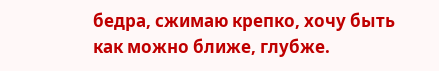бедра, сжимаю крепко, хочу быть как можно ближе, глубже.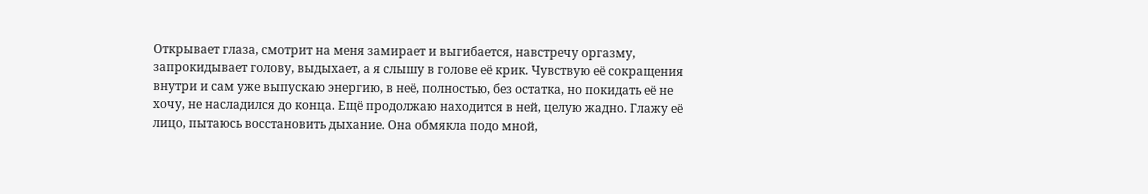Открывает глаза, смотрит на меня замирает и выгибается, навстречу оргазму, запрокидывает голову, выдыхает, а я слышу в голове её крик. Чувствую её сокращения внутри и сам уже выпускаю энергию, в неё, полностью, без остатка, но покидать её не хочу, не насладился до конца. Ещё продолжаю находится в ней, целую жадно. Глажу её лицо, пытаюсь восстановить дыхание. Она обмякла подо мной,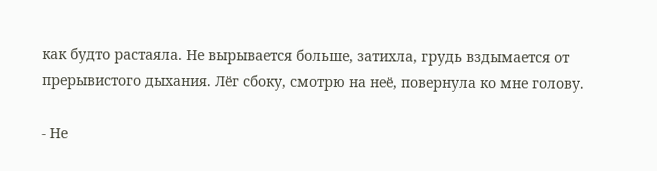как будто растаяла. Не вырывается больше, затихла, грудь вздымается от прерывистого дыхания. Лёг сбоку, смотрю на неё, повернула ко мне голову.

- Не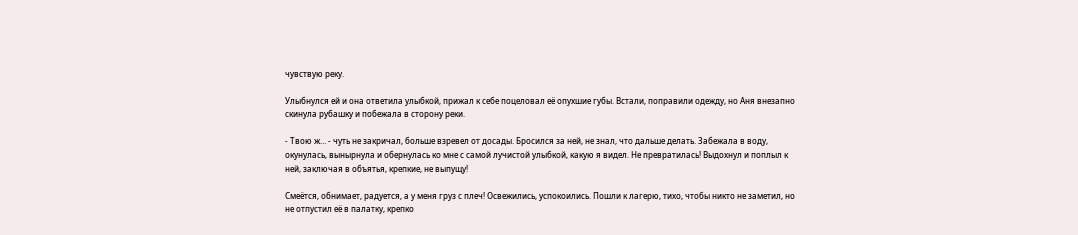чувствую реку.

Улыбнулся ей и она ответила улыбкой, прижал к себе поцеловал её опухшие губы. Встали, поправили одежду, но Аня внезапно скинула рубашку и побежала в сторону реки.

- Твою ж… - чуть не закричал, больше взревел от досады. Бросился за ней, не знал, что дальше делать. Забежала в воду, окунулась, вынырнула и обернулась ко мне с самой лучистой улыбкой, какую я видел. Не превратилась! Выдохнул и поплыл к ней, заключая в объятья, крепкие, не выпущу!

Смеётся, обнимает, радуется, а у меня груз с плеч! Освежились, успокоились. Пошли к лагерю, тихо, чтобы никто не заметил, но не отпустил её в палатку, крепко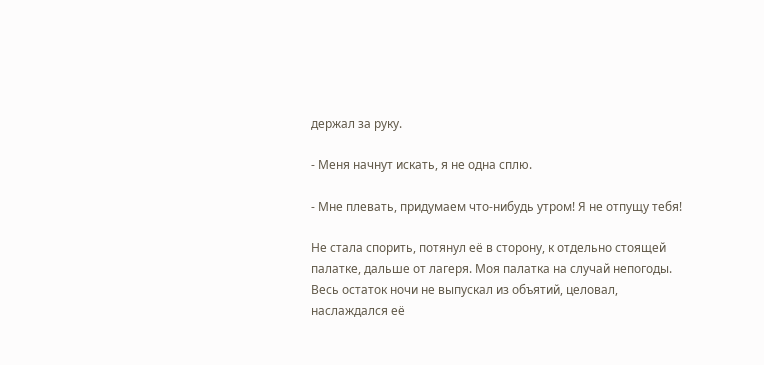держал за руку.

- Меня начнут искать, я не одна сплю.

- Мне плевать, придумаем что-нибудь утром! Я не отпущу тебя!

Не стала спорить, потянул её в сторону, к отдельно стоящей палатке, дальше от лагеря. Моя палатка на случай непогоды. Весь остаток ночи не выпускал из объятий, целовал, наслаждался её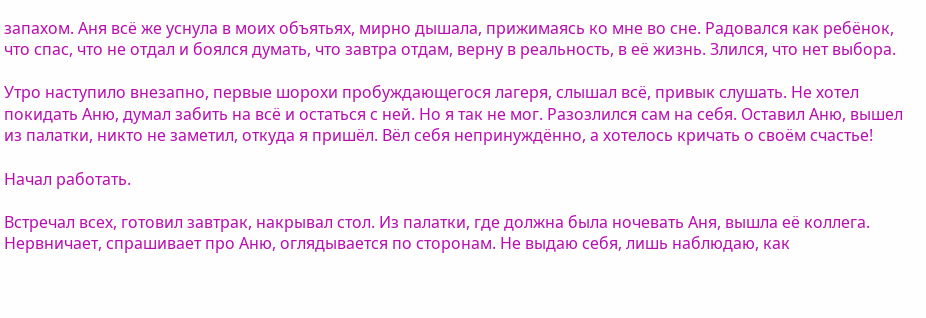запахом. Аня всё же уснула в моих объятьях, мирно дышала, прижимаясь ко мне во сне. Радовался как ребёнок, что спас, что не отдал и боялся думать, что завтра отдам, верну в реальность, в её жизнь. Злился, что нет выбора.

Утро наступило внезапно, первые шорохи пробуждающегося лагеря, слышал всё, привык слушать. Не хотел покидать Аню, думал забить на всё и остаться с ней. Но я так не мог. Разозлился сам на себя. Оставил Аню, вышел из палатки, никто не заметил, откуда я пришёл. Вёл себя непринуждённо, а хотелось кричать о своём счастье!

Начал работать.

Встречал всех, готовил завтрак, накрывал стол. Из палатки, где должна была ночевать Аня, вышла её коллега. Нервничает, спрашивает про Аню, оглядывается по сторонам. Не выдаю себя, лишь наблюдаю, как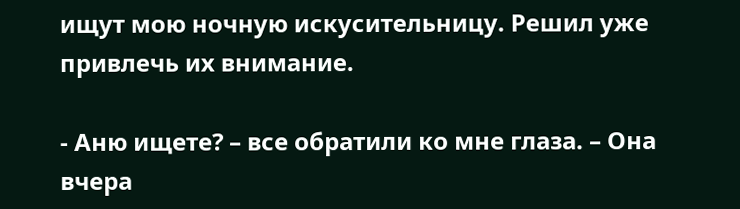ищут мою ночную искусительницу. Решил уже привлечь их внимание.

- Аню ищете? – все обратили ко мне глаза. – Она вчера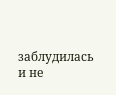заблудилась и не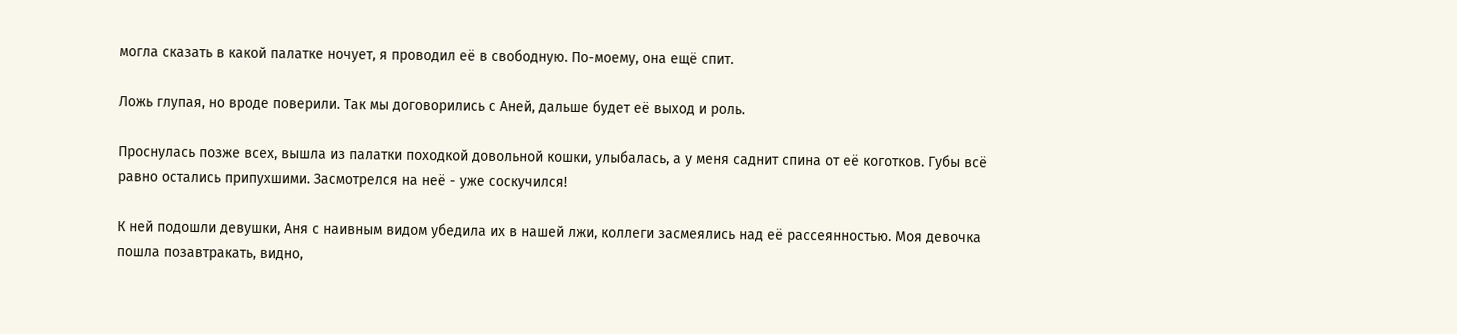могла сказать в какой палатке ночует, я проводил её в свободную. По-моему, она ещё спит.

Ложь глупая, но вроде поверили. Так мы договорились с Аней, дальше будет её выход и роль.

Проснулась позже всех, вышла из палатки походкой довольной кошки, улыбалась, а у меня саднит спина от её коготков. Губы всё равно остались припухшими. Засмотрелся на неё - уже соскучился!

К ней подошли девушки, Аня с наивным видом убедила их в нашей лжи, коллеги засмеялись над её рассеянностью. Моя девочка пошла позавтракать, видно,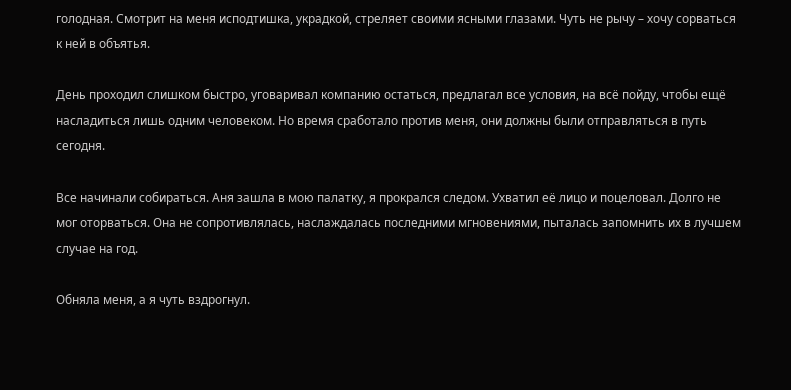голодная. Смотрит на меня исподтишка, украдкой, стреляет своими ясными глазами. Чуть не рычу – хочу сорваться к ней в объятья.

День проходил слишком быстро, уговаривал компанию остаться, предлагал все условия, на всё пойду, чтобы ещё насладиться лишь одним человеком. Но время сработало против меня, они должны были отправляться в путь сегодня.

Все начинали собираться. Аня зашла в мою палатку, я прокрался следом. Ухватил её лицо и поцеловал. Долго не мог оторваться. Она не сопротивлялась, наслаждалась последними мгновениями, пыталась запомнить их в лучшем случае на год.

Обняла меня, а я чуть вздрогнул.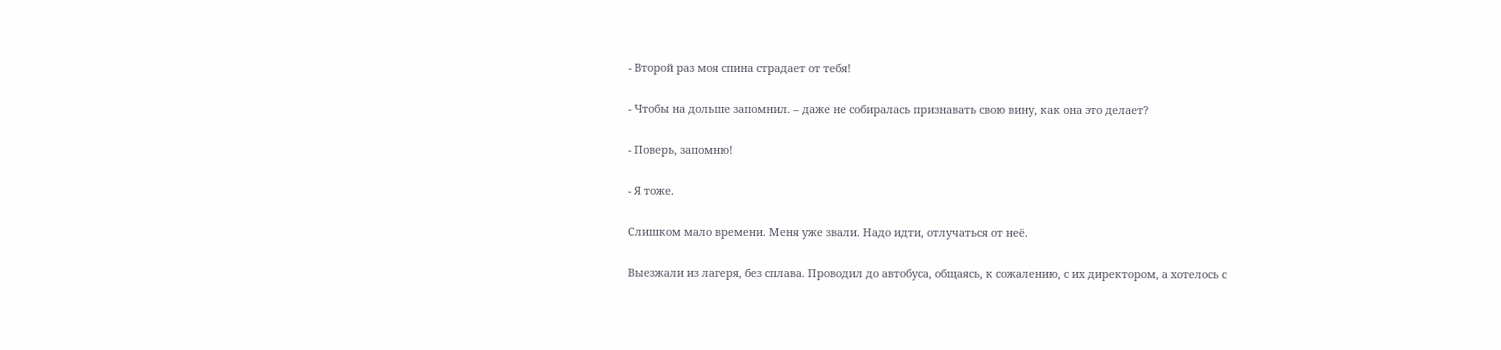- Второй раз моя спина страдает от тебя!

- Чтобы на дольше запомнил. – даже не собиралась признавать свою вину, как она это делает?

- Поверь, запомню!

- Я тоже.

Слишком мало времени. Меня уже звали. Надо идти, отлучаться от неё.

Выезжали из лагеря, без сплава. Проводил до автобуса, общаясь, к сожалению, с их директором, а хотелось с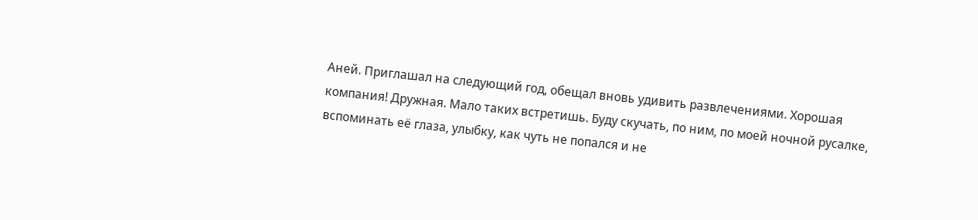Аней. Приглашал на следующий год, обещал вновь удивить развлечениями. Хорошая компания! Дружная. Мало таких встретишь. Буду скучать, по ним, по моей ночной русалке, вспоминать её глаза, улыбку, как чуть не попался и не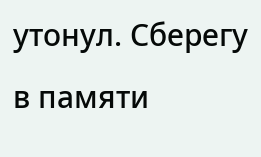утонул. Сберегу в памяти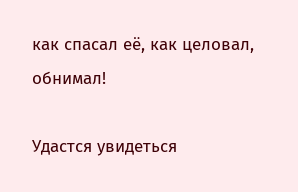как спасал её, как целовал, обнимал!

Удастся увидеться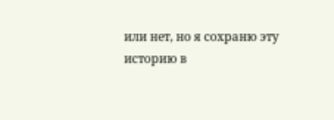или нет, но я сохраню эту историю в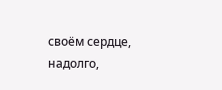своём сердце, надолго,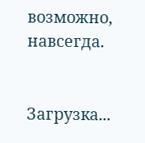возможно, навсегда.


Загрузка...